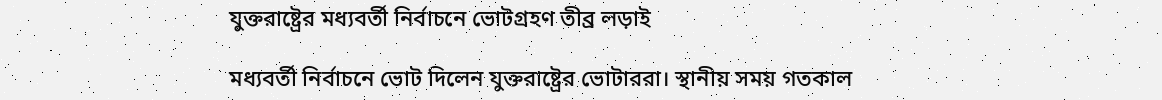যুক্তরাষ্ট্রের মধ্যবর্তী নির্বাচনে ভোটগ্রহণ তীব্র লড়াই

মধ্যবর্তী নির্বাচনে ভোট দিলেন যুক্তরাষ্ট্রের ভোটাররা। স্থানীয় সময় গতকাল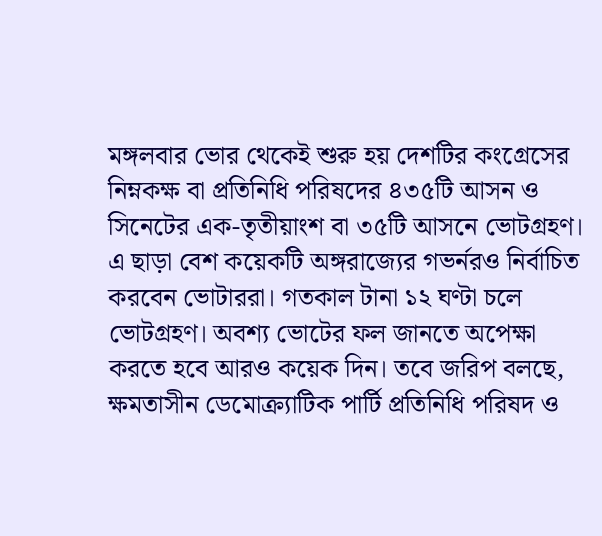মঙ্গলবার ভোর থেকেই শুরু হয় দেশটির কংগ্রেসের নিম্নকক্ষ বা প্রতিনিধি পরিষদের ৪৩৫টি আসন ও সিনেটের এক-তৃতীয়াংশ বা ৩৫টি আসনে ভোটগ্রহণ। এ ছাড়া বেশ কয়েকটি অঙ্গরাজ্যের গভর্নরও নির্বাচিত করবেন ভোটাররা। গতকাল টানা ১২ ঘণ্টা চলে ভোটগ্রহণ। অবশ্য ভোটের ফল জানতে অপেক্ষা করতে হবে আরও কয়েক দিন। তবে জরিপ বলছে, ক্ষমতাসীন ডেমোক্র্যাটিক পার্টি প্রতিনিধি পরিষদ ও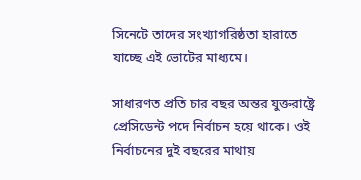সিনেটে তাদের সংখ্যাগরিষ্ঠতা হারাতে যাচ্ছে এই ভোটের মাধ্যমে।

সাধারণত প্রতি চার বছর অন্তর যুক্তরাষ্ট্রে প্রেসিডেন্ট পদে নির্বাচন হয়ে থাকে। ওই নির্বাচনের দুই বছরের মাথায়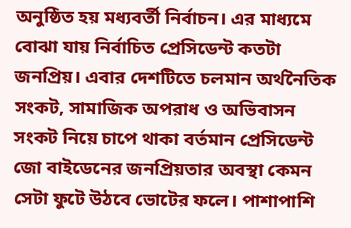অনুষ্ঠিত হয় মধ্যবর্তী নির্বাচন। এর মাধ্যমে বোঝা যায় নির্বাচিত প্রেসিডেন্ট কতটা জনপ্রিয়। এবার দেশটিতে চলমান অর্থনৈতিক সংকট, সামাজিক অপরাধ ও অভিবাসন সংকট নিয়ে চাপে থাকা বর্তমান প্রেসিডেন্ট জো বাইডেনের জনপ্রিয়তার অবস্থা কেমন সেটা ফুটে উঠবে ভোটের ফলে। পাশাপাশি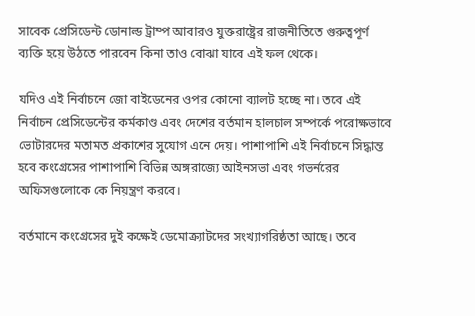সাবেক প্রেসিডেন্ট ডোনাল্ড ট্রাম্প আবারও যুক্তরাষ্ট্রের রাজনীতিতে গুরুত্বপূর্ণ ব্যক্তি হয়ে উঠতে পারবেন কিনা তাও বোঝা যাবে এই ফল থেকে।

যদিও এই নির্বাচনে জো বাইডেনের ওপর কোনো ব্যালট হচ্ছে না। তবে এই নির্বাচন প্রেসিডেন্টের কর্মকাণ্ড এবং দেশের বর্তমান হালচাল সম্পর্কে পরোক্ষভাবে ভোটারদের মতামত প্রকাশের সুযোগ এনে দেয়। পাশাপাশি এই নির্বাচনে সিদ্ধান্ত হবে কংগ্রেসের পাশাপাশি বিভিন্ন অঙ্গরাজ্যে আইনসভা এবং গভর্নরের অফিসগুলোকে কে নিয়ন্ত্রণ করবে।

বর্তমানে কংগ্রেসের দুই কক্ষেই ডেমোক্র্যাটদের সংখ্যাগরিষ্ঠতা আছে। তবে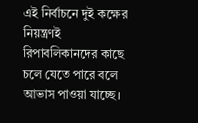এই নির্বাচনে দুই কক্ষের নিয়ন্ত্রণই রিপাবলিকানদের কাছে চলে যেতে পারে বলে আভাস পাওয়া যাচ্ছে।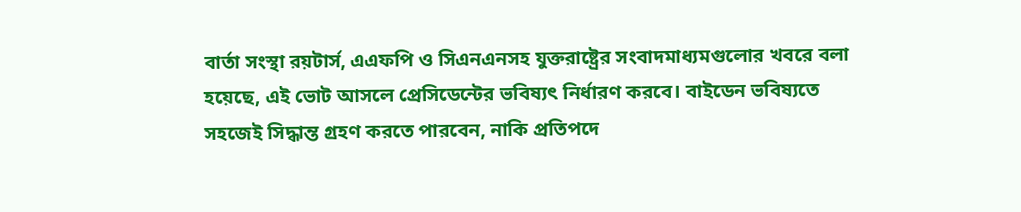বার্তা সংস্থা রয়টার্স, এএফপি ও সিএনএনসহ যুক্তরাষ্ট্রের সংবাদমাধ্যমগুলোর খবরে বলা হয়েছে, এই ভোট আসলে প্রেসিডেন্টের ভবিষ্যৎ নির্ধারণ করবে। বাইডেন ভবিষ্যতে সহজেই সিদ্ধান্ত গ্রহণ করতে পারবেন, নাকি প্রতিপদে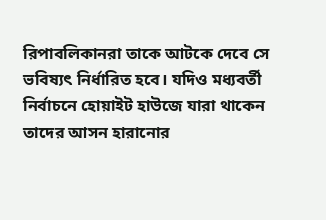রিপাবলিকানরা তাকে আটকে দেবে সে ভবিষ্যৎ নির্ধারিত হবে। যদিও মধ্যবর্তী নির্বাচনে হোয়াইট হাউজে যারা থাকেন তাদের আসন হারানোর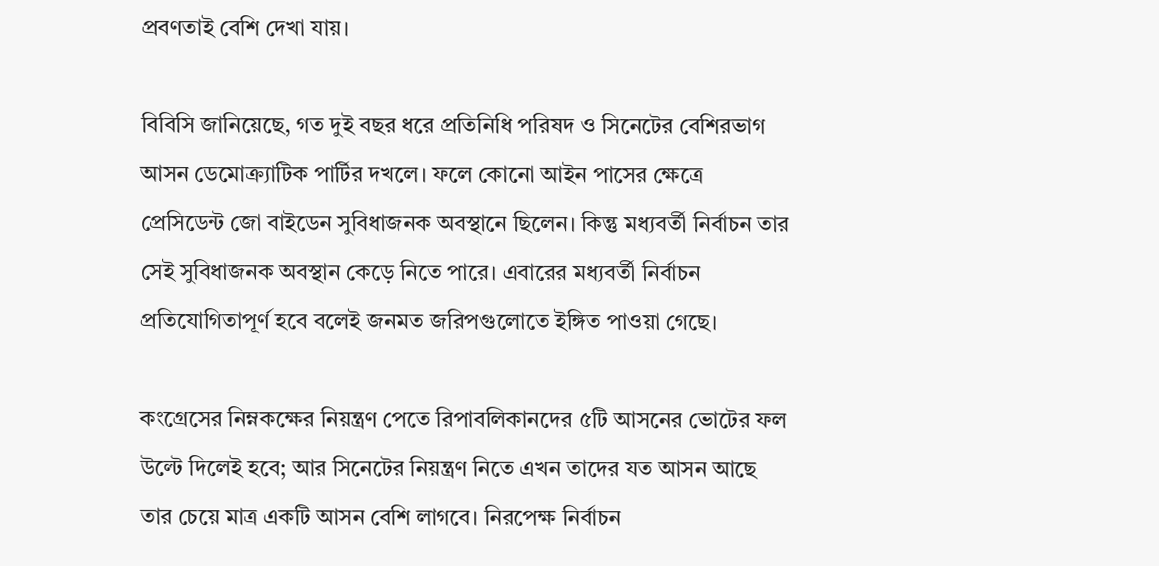প্রবণতাই বেশি দেখা যায়।

বিবিসি জানিয়েছে, গত দুই বছর ধরে প্রতিনিধি পরিষদ ও সিনেটের বেশিরভাগ আসন ডেমোক্র্যাটিক পার্টির দখলে। ফলে কোনো আইন পাসের ক্ষেত্রে প্রেসিডেন্ট জো বাইডেন সুবিধাজনক অবস্থানে ছিলেন। কিন্তু মধ্যবর্তী নির্বাচন তার সেই সুবিধাজনক অবস্থান কেড়ে নিতে পারে। এবারের মধ্যবর্তী নির্বাচন প্রতিযোগিতাপূর্ণ হবে বলেই জনমত জরিপগুলোতে ইঙ্গিত পাওয়া গেছে।

কংগ্রেসের নিম্নকক্ষের নিয়ন্ত্রণ পেতে রিপাবলিকানদের ৫টি আসনের ভোটের ফল উল্টে দিলেই হবে; আর সিনেটের নিয়ন্ত্রণ নিতে এখন তাদের যত আসন আছে তার চেয়ে মাত্র একটি আসন বেশি লাগবে। নিরপেক্ষ নির্বাচন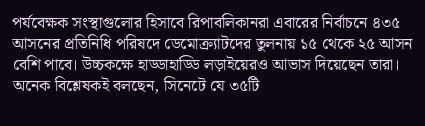পর্যবেক্ষক সংস্থাগুলোর হিসাবে রিপাবলিকানরা এবারের নির্বাচনে ৪৩৫ আসনের প্রতিনিধি পরিষদে ডেমোক্র্যাটদের তুলনায় ১৫ থেকে ২৫ আসন বেশি পাবে। উচ্চকক্ষে হাড্ডাহাড্ডি লড়াইয়েরও আভাস দিয়েছেন তারা। অনেক বিশ্লেষকই বলছেন, সিনেটে যে ৩৫টি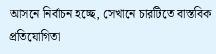আসনে নির্বাচন হচ্ছে, সেখানে চারটিতে বাস্তবিক প্রতিযোগিতা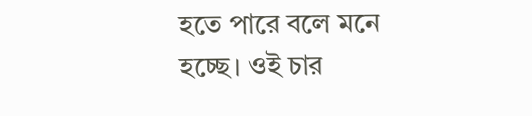হতে পারে বলে মনে হচ্ছে। ওই চার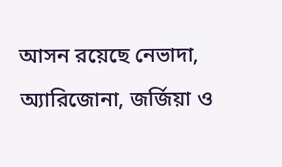আসন রয়েছে নেভাদা, অ্যারিজোনা, জর্জিয়া ও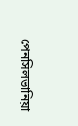পেনসিলভানিয়া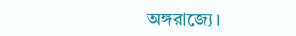অঙ্গরাজ্যে।